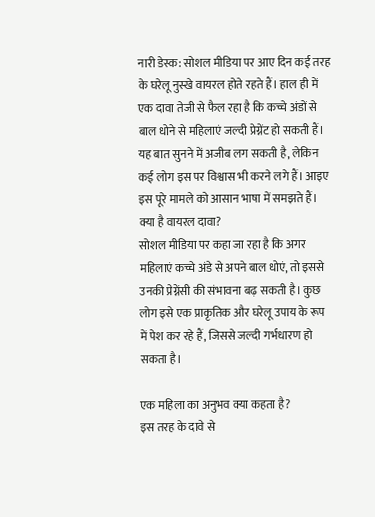नारी डेस्क: सोशल मीडिया पर आए दिन कई तरह के घरेलू नुस्खे वायरल होते रहते हैं। हाल ही में एक दावा तेजी से फैल रहा है कि कच्चे अंडों से बाल धोने से महिलाएं जल्दी प्रेग्नेंट हो सकती हैं। यह बात सुनने में अजीब लग सकती है, लेकिन कई लोग इस पर विश्वास भी करने लगे हैं। आइए इस पूरे मामले को आसान भाषा में समझते हैं।
क्या है वायरल दावा?
सोशल मीडिया पर कहा जा रहा है कि अगर महिलाएं कच्चे अंडे से अपने बाल धोएं, तो इससे उनकी प्रेग्नेंसी की संभावना बढ़ सकती है। कुछ लोग इसे एक प्राकृतिक और घरेलू उपाय के रूप में पेश कर रहे हैं, जिससे जल्दी गर्भधारण हो सकता है।

एक महिला का अनुभव क्या कहता है?
इस तरह के दावे से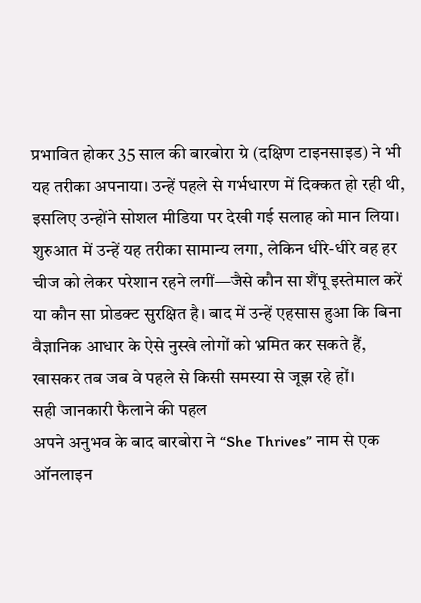प्रभावित होकर 35 साल की बारबोरा ग्रे (दक्षिण टाइनसाइड) ने भी यह तरीका अपनाया। उन्हें पहले से गर्भधारण में दिक्कत हो रही थी, इसलिए उन्होंने सोशल मीडिया पर देखी गई सलाह को मान लिया। शुरुआत में उन्हें यह तरीका सामान्य लगा, लेकिन धीरे-धीरे वह हर चीज को लेकर परेशान रहने लगीं—जैसे कौन सा शैंपू इस्तेमाल करें या कौन सा प्रोडक्ट सुरक्षित है। बाद में उन्हें एहसास हुआ कि बिना वैज्ञानिक आधार के ऐसे नुस्खे लोगों को भ्रमित कर सकते हैं, खासकर तब जब वे पहले से किसी समस्या से जूझ रहे हों।
सही जानकारी फैलाने की पहल
अपने अनुभव के बाद बारबोरा ने “She Thrives” नाम से एक ऑनलाइन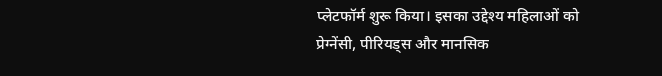प्लेटफॉर्म शुरू किया। इसका उद्देश्य महिलाओं को प्रेग्नेंसी, पीरियड्स और मानसिक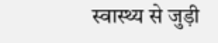स्वास्थ्य से जुड़ी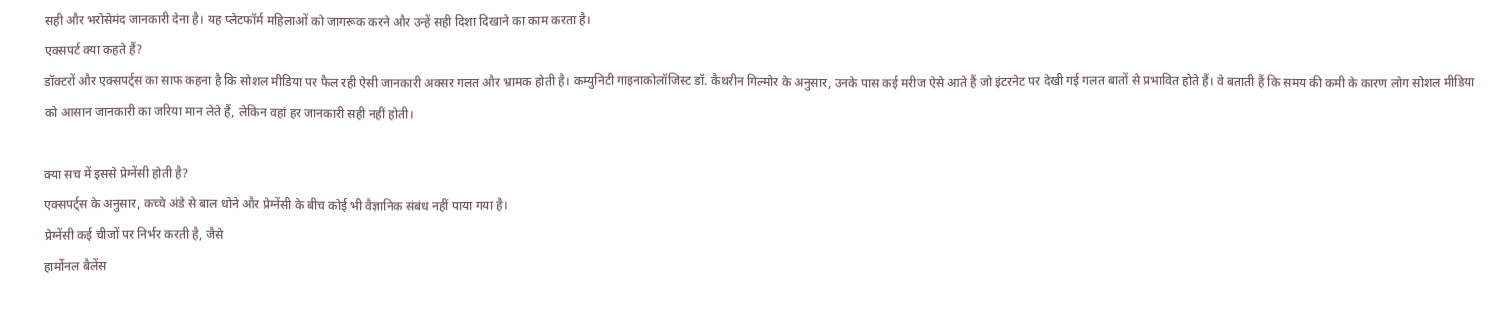सही और भरोसेमंद जानकारी देना है। यह प्लेटफॉर्म महिलाओं को जागरूक करने और उन्हें सही दिशा दिखाने का काम करता है।
एक्सपर्ट क्या कहते हैं?
डॉक्टरों और एक्सपर्ट्स का साफ कहना है कि सोशल मीडिया पर फैल रही ऐसी जानकारी अक्सर गलत और भ्रामक होती है। कम्युनिटी गाइनाकोलॉजिस्ट डॉ. कैथरीन गिल्मोर के अनुसार, उनके पास कई मरीज ऐसे आते हैं जो इंटरनेट पर देखी गई गलत बातों से प्रभावित होते हैं। वे बताती हैं कि समय की कमी के कारण लोग सोशल मीडिया को आसान जानकारी का जरिया मान लेते हैं, लेकिन वहां हर जानकारी सही नहीं होती।

क्या सच में इससे प्रेग्नेंसी होती है?
एक्सपर्ट्स के अनुसार, कच्चे अंडे से बाल धोने और प्रेग्नेंसी के बीच कोई भी वैज्ञानिक संबंध नहीं पाया गया है।
प्रेग्नेंसी कई चीजों पर निर्भर करती है, जैसे
हार्मोनल बैलेंस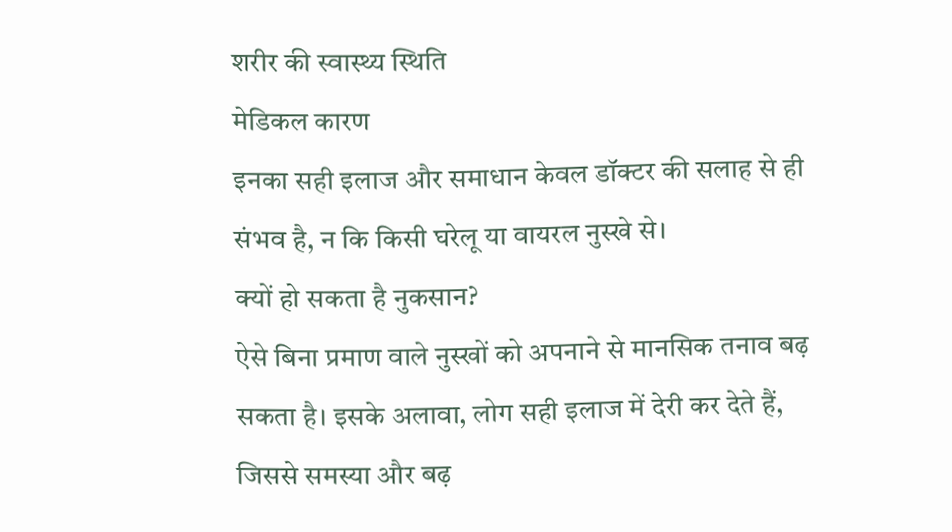शरीर की स्वास्थ्य स्थिति
मेडिकल कारण
इनका सही इलाज और समाधान केवल डॉक्टर की सलाह से ही संभव है, न कि किसी घरेलू या वायरल नुस्खे से।
क्यों हो सकता है नुकसान?
ऐसे बिना प्रमाण वाले नुस्खों को अपनाने से मानसिक तनाव बढ़ सकता है। इसके अलावा, लोग सही इलाज में देरी कर देते हैं, जिससे समस्या और बढ़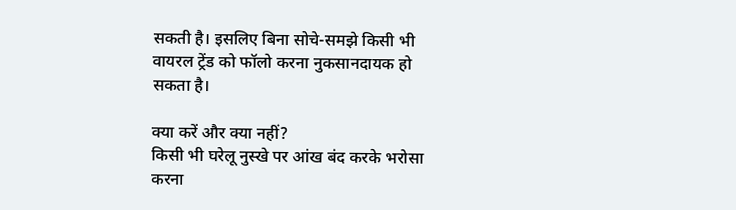सकती है। इसलिए बिना सोचे-समझे किसी भी वायरल ट्रेंड को फॉलो करना नुकसानदायक हो सकता है।

क्या करें और क्या नहीं?
किसी भी घरेलू नुस्खे पर आंख बंद करके भरोसा करना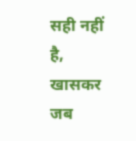सही नहीं है, खासकर जब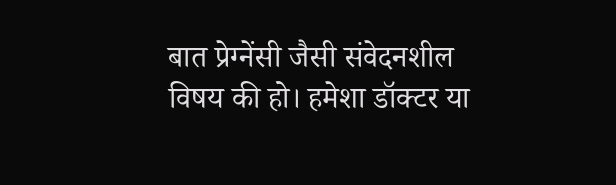बात प्रेग्नेंसी जैसी संवेदनशील विषय की हो। हमेशा डॉक्टर या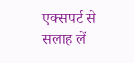एक्सपर्ट से सलाह लें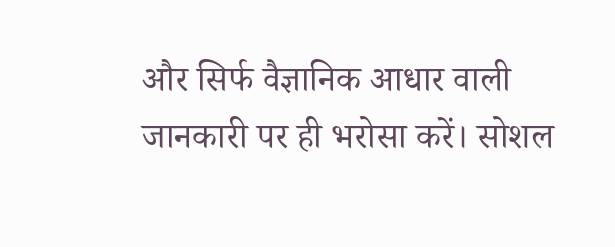और सिर्फ वैज्ञानिक आधार वाली जानकारी पर ही भरोसा करें। सोशल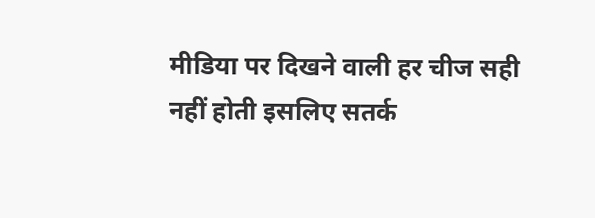मीडिया पर दिखने वाली हर चीज सही नहीं होती इसलिए सतर्क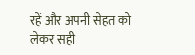रहें और अपनी सेहत को लेकर सही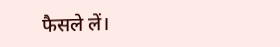फैसले लें।